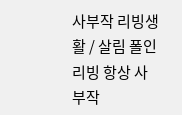사부작 리빙생활 / 살림 폴인리빙 항상 사부작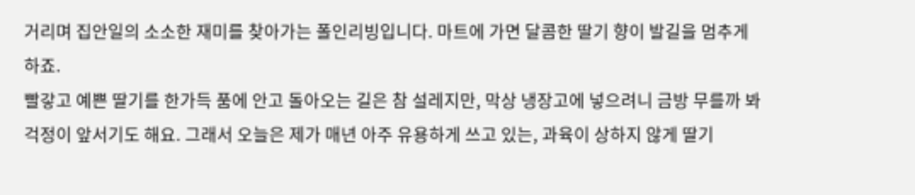거리며 집안일의 소소한 재미를 찾아가는 폴인리빙입니다. 마트에 가면 달콤한 딸기 향이 발길을 멈추게 하죠.
빨갛고 예쁜 딸기를 한가득 품에 안고 돌아오는 길은 참 설레지만, 막상 냉장고에 넣으려니 금방 무를까 봐 걱정이 앞서기도 해요. 그래서 오늘은 제가 매년 아주 유용하게 쓰고 있는, 과육이 상하지 않게 딸기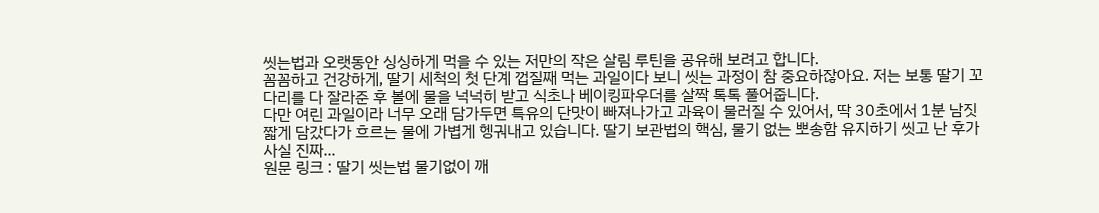씻는법과 오랫동안 싱싱하게 먹을 수 있는 저만의 작은 살림 루틴을 공유해 보려고 합니다.
꼼꼼하고 건강하게, 딸기 세척의 첫 단계 껍질째 먹는 과일이다 보니 씻는 과정이 참 중요하잖아요. 저는 보통 딸기 꼬다리를 다 잘라준 후 볼에 물을 넉넉히 받고 식초나 베이킹파우더를 살짝 톡톡 풀어줍니다.
다만 여린 과일이라 너무 오래 담가두면 특유의 단맛이 빠져나가고 과육이 물러질 수 있어서, 딱 30초에서 1분 남짓 짧게 담갔다가 흐르는 물에 가볍게 헹궈내고 있습니다. 딸기 보관법의 핵심, 물기 없는 뽀송함 유지하기 씻고 난 후가 사실 진짜...
원문 링크 : 딸기 씻는법 물기없이 깨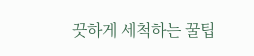끗하게 세척하는 꿀팁